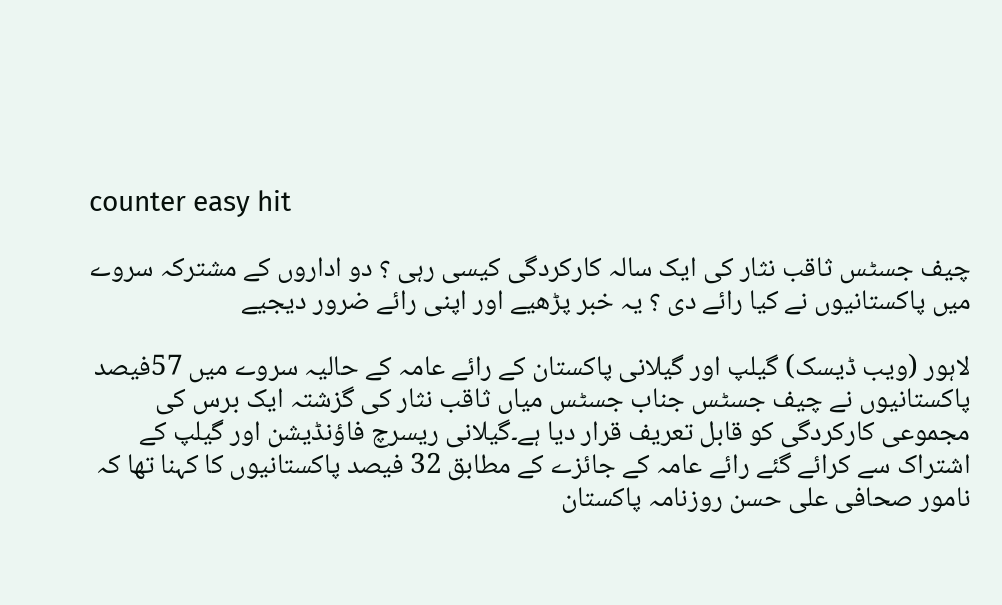counter easy hit

چیف جسٹس ثاقب نثار کی ایک سالہ کارکردگی کیسی رہی ؟ دو اداروں کے مشترکہ سروے میں پاکستانیوں نے کیا رائے دی ؟ یہ خبر پڑھیے اور اپنی رائے ضرور دیجیے

لاہور (ویب ڈیسک) گیلپ اور گیلانی پاکستان کے رائے عامہ کے حالیہ سروے میں 57فیصد پاکستانیوں نے چیف جسٹس جناب جسٹس میاں ثاقب نثار کی گزشتہ ایک برس کی مجموعی کارکردگی کو قابل تعریف قرار دیا ہے۔گیلانی ریسرچ فاؤنڈیشن اور گیلپ کے اشتراک سے کرائے گئے رائے عامہ کے جائزے کے مطابق 32 فیصد پاکستانیوں کا کہنا تھا کہ
نامور صحافی علی حسن روزنامہ پاکستان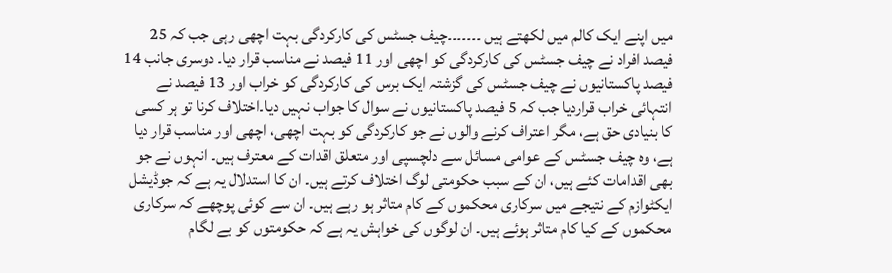میں اپنے ایک کالم میں لکھتے ہیں ۔۔۔۔۔۔۔چیف جسٹس کی کارکردگی بہت اچھی رہی جب کہ 25 فیصد افراد نے چیف جسٹس کی کارکردگی کو اچھی اور 11 فیصد نے مناسب قرار دیا۔ دوسری جانب 14 فیصد پاکستانیوں نے چیف جسٹس کی گزشتہ ایک برس کی کارکردگی کو خراب اور 13 فیصد نے انتہائی خراب قراردیا جب کہ 5 فیصد پاکستانیوں نے سوال کا جواب نہیں دیا۔اختلاف کرنا تو ہر کسی کا بنیادی حق ہے، مگر اعتراف کرنے والوں نے جو کارکردگی کو بہت اچھی، اچھی اور مناسب قرار دیا ہے، وہ چیف جسٹس کے عوامی مسائل سے دلچسپی اور متعلق اقدات کے معترف ہیں۔ انہوں نے جو بھی اقدامات کئے ہیں، ان کے سبب حکومتی لوگ اختلاف کرتے ہیں۔ ان کا استدلال یہ ہے کہ جوڈیشل ایکٹوازم کے نتیجے میں سرکاری محکموں کے کام متاثر ہو رہے ہیں۔ ان سے کوئی پوچھے کہ سرکاری محکموں کے کیا کام متاثر ہوئے ہیں۔ ان لوگوں کی خواہش یہ ہے کہ حکومتوں کو بے لگام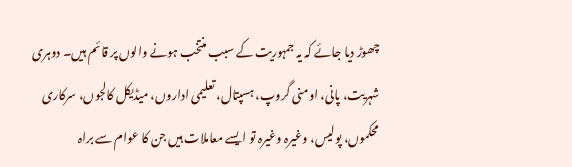چھوڑ دیا جائے کہ یہ جمہوریت کے سبب منتخب ہونے والوں پر قائم ہیں۔ دوہری شہریت، پانی، اومنی گروپ، ہسپتال، تعلیمی اداروں، میڈیکل کالجوں، سرکاری محکموں، پولیس، وغیرہ وغیرہ تو ایسے معاملات ہیں جن کا عوام سے براہ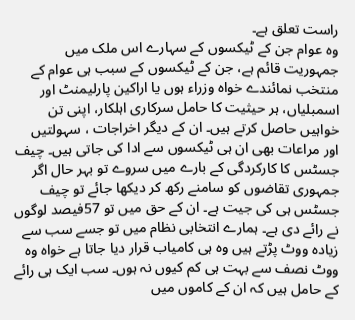راست تعلق ہے۔
وہ عوام جن کے ٹیکسوں کے سہارے اس ملک میں جمہوریت قائم ہے، جن کے ٹیکسوں کے سبب ہی عوام کے منتخب نمائندے خواہ وزراء ہوں یا اراکین پارلیمنٹ اور اسمبلیاں، ہر حیثیت کا حامل سرکاری اہلکار، اپنی تن خواہیں حاصل کرتے ہیں۔ ان کے دیگر اخراجات ، سہولتیں اور مراعات بھی ان ہی ٹیکسوں سے ادا کی جاتی ہیں۔ چیف جسٹس کا کارکردگی کے بارے میں سروے تو بہر حال اگر جمہوری تقاضوں کو سامنے رکھ کر دیکھا جائے تو چیف جسٹس ہی کی جیت ہے۔ ان کے حق میں تو 57فیصد لوگوں نے رائے دی ہے۔ ہمارے انتخابی نظام میں تو جسے سب سے زیادہ ووٹ پڑتے ہیں وہ ہی کامیاب قرار دیا جاتا ہے خواہ وہ ووٹ نصف سے بہت ہی کم کیوں نہ ہوں۔ سب ایک ہی رائے کے حامل ہیں کہ ان کے کاموں میں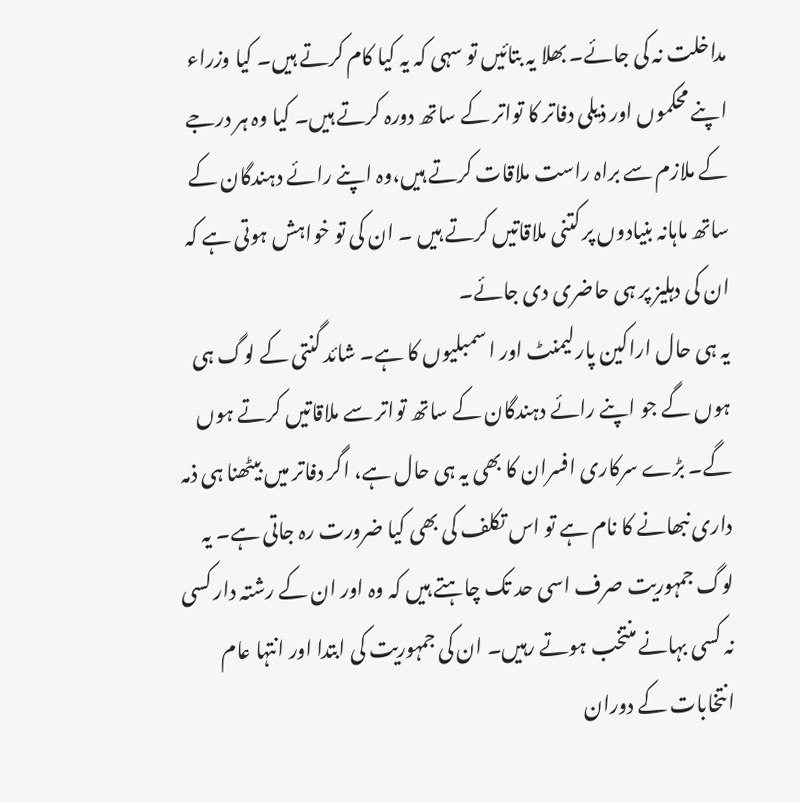مداخلت نہ کی جائے۔ بھلا یہ بتائیں تو سہی کہ یہ کیا کام کرتے ہیں۔ کیا وزراء اپنے محکموں اور ذیلی دفاتر کا تواتر کے ساتھ دورہ کرتے ہیں۔ کیا وہ ہر درجے کے ملازم سے براہ راست ملاقات کرتے ہیں،وہ اپنے رائے دہندگان کے ساتھ ماہانہ بنیادوں پر کتنی ملاقاتیں کرتے ہیں ۔ ان کی تو خواہش ہوتی ہے کہ ان کی دہلیز پر ہی حاضری دی جائے۔
یہ ہی حال اراکین پارلیمنٹ اور ا سمبلیوں کا ہے۔ شائد گنتی کے لوگ ہی ہوں گے جو اپنے رائے دہندگان کے ساتھ تواتر سے ملاقاتیں کرتے ہوں گے۔ بڑے سرکاری افسران کا بھی یہ ہی حال ہے، اگر دفاتر میں بیٹھنا ہی ذمہ داری نبھانے کا نام ہے تو اس تکلف کی بھی کیا ضرورت رہ جاتی ہے۔ یہ لوگ جمہوریت صرف اسی حد تک چاہتے ہیں کہ وہ اور ان کے رشتہ دار کسی نہ کسی بہانے منتخب ہوتے رہیں۔ ان کی جمہوریت کی ابتدا اور انتہا عام انتخابات کے دوران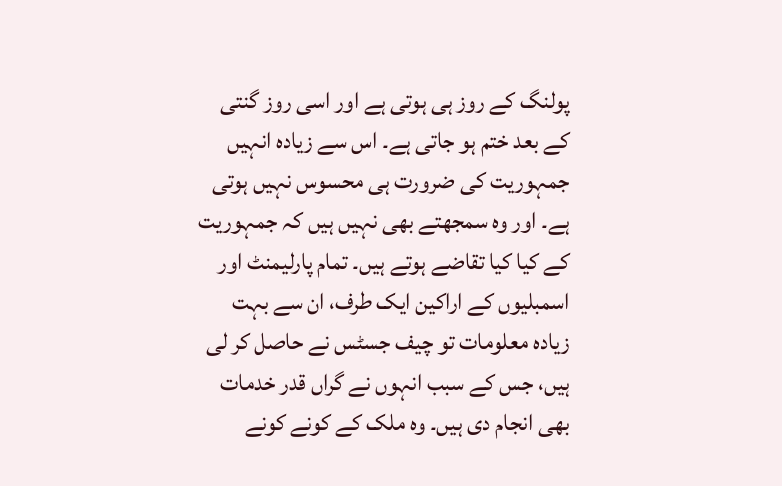پولنگ کے روز ہی ہوتی ہے اور اسی روز گنتی کے بعد ختم ہو جاتی ہے۔ اس سے زیادہ انہیں جمہوریت کی ضرورت ہی محسوس نہیں ہوتی ہے۔ اور وہ سمجھتے بھی نہیں ہیں کہ جمہوریت کے کیا کیا تقاضے ہوتے ہیں۔ تمام پارلیمنٹ اور اسمبلیوں کے اراکین ایک طرف، ان سے بہت زیادہ معلومات تو چیف جسٹس نے حاصل کر لی ہیں، جس کے سبب انہوں نے گراں قدر خدمات بھی انجام دی ہیں۔ وہ ملک کے کونے کونے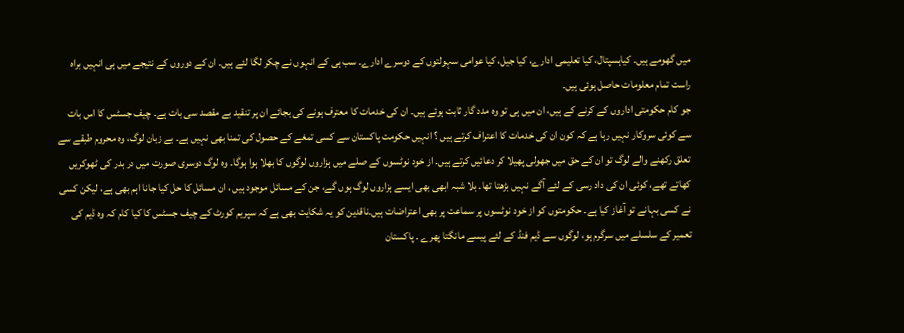میں گھومے ہیں۔ کیاہسپتال، کیا تعلیمی ادارے، کیا جیل، کیا عوامی سہولتوں کے دوسرے ادارے۔ سب ہی کے انہوں نے چکر لگا لئے ہیں۔ ان کے دوروں کے نتیجے میں ہی انہیں براہ راست تمام معلومات حاصل ہوئی ہیں۔
جو کام حکومتی اداروں کے کرنے کے ہیں، ان میں ہی تو وہ مدد گار ثابت ہوئے ہیں۔ ان کی خدمات کا معترف ہونے کی بجائے ان پر تنقید بے مقصد سی بات ہے۔ چیف جسٹس کا اس بات سے کوئی سروکار نہیں رہا ہے کہ کون ان کی خدمات کا اعتراف کرتے ہیں ؟ انہیں حکومت پاکستان سے کسی تمغے کے حصول کی تمنا بھی نہیں ہے۔ بے زبان لوگ، وہ محروم طبقے سے تعلق رکھنے والے لوگ تو ان کے حق میں جھولی پھیلا کر دعائیں کرتے ہیں۔ از خود نوٹسوں کے صلے میں ہزاروں لوگوں کا بھلا ہوا ہوگا۔ وہ لوگ دوسری صورت میں در بدر کی ٹھوکریں کھاتے تھے، کوئی ان کی داد رسی کے لئے آگے نہیں بڑھتا تھا۔ بلا شبہ ابھی بھی ایسے ہزاروں لوگ ہوں گے، جن کے مسائل موجود ہیں ، ان مسائل کا حل کیا جانا اہم بھی ہے، لیکن کسی نے کسی بہانے تو آغاز کیا ہے۔ حکومتوں کو از خود نوٹسوں پر سماعت پر بھی اعتراضات ہیں۔ناقدین کو یہ شکایت بھی ہے کہ سپریم کورٹ کے چیف جسٹس کا کیا کام کہ وہ ڈیم کی تعمیر کے سلسلے میں سرگرم ہو، لوگوں سے ڈیم فنڈ کے لئے پیسے مانگتا پھرے ۔ پاکستان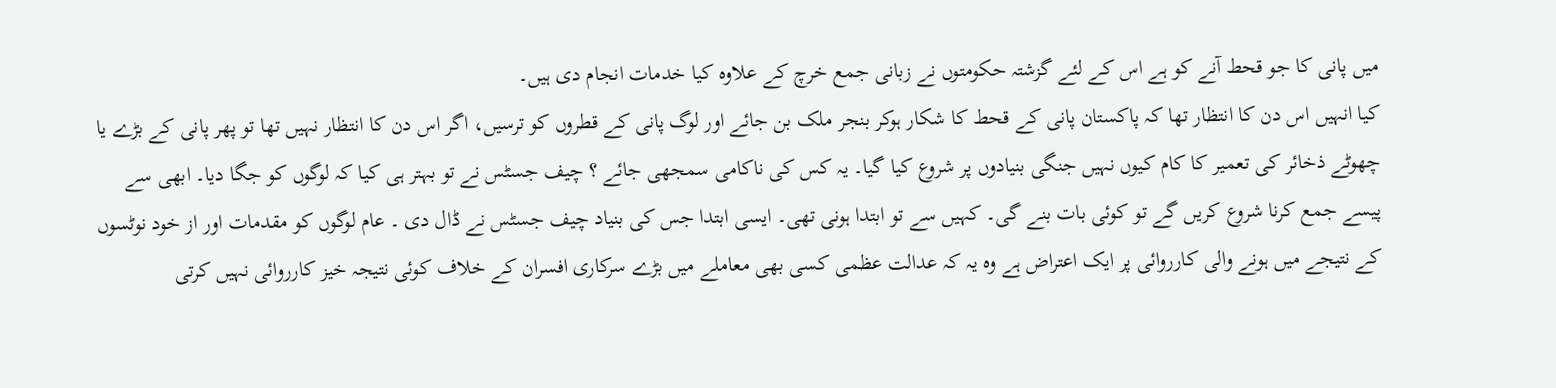میں پانی کا جو قحط آنے کو ہے اس کے لئے گزشتہ حکومتوں نے زبانی جمع خرچ کے علاوہ کیا خدمات انجام دی ہیں۔
کیا انہیں اس دن کا انتظار تھا کہ پاکستان پانی کے قحط کا شکار ہوکر بنجر ملک بن جائے اور لوگ پانی کے قطروں کو ترسیں، اگر اس دن کا انتظار نہیں تھا تو پھر پانی کے بڑے یا چھوٹے ذخائر کی تعمیر کا کام کیوں نہیں جنگی بنیادوں پر شروع کیا گیا۔ یہ کس کی ناکامی سمجھی جائے ؟ چیف جسٹس نے تو بہتر ہی کیا کہ لوگوں کو جگا دیا۔ ابھی سے پیسے جمع کرنا شروع کریں گے تو کوئی بات بنے گی۔ کہیں سے تو ابتدا ہونی تھی۔ ایسی ابتدا جس کی بنیاد چیف جسٹس نے ڈال دی ۔ عام لوگوں کو مقدمات اور از خود نوٹسوں کے نتیجے میں ہونے والی کارروائی پر ایک اعتراض ہے وہ یہ کہ عدالت عظمی کسی بھی معاملے میں بڑے سرکاری افسران کے خلاف کوئی نتیجہ خیز کارروائی نہیں کرتی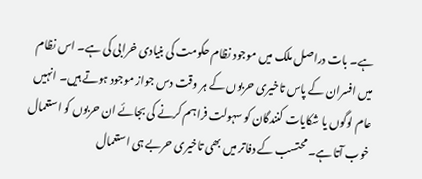ہے۔ بات دراصل ملک میں موجود نظام حکومت کی بنیادی خرابی کی ہے۔ اس نظام میں افسران کے پاس تاخیری حربوں کے ہر وقت دس جواز موجود ہوتے ہیں۔ انہیں عام لوگوں یا شکایات کنندگان کو سہولت فراہم کرنے کی بجائے ان حربوں کو استعمال خوب آتا ہے۔ محتسب کے دفاتر میں بھی تاخیری حربے ہی استعمال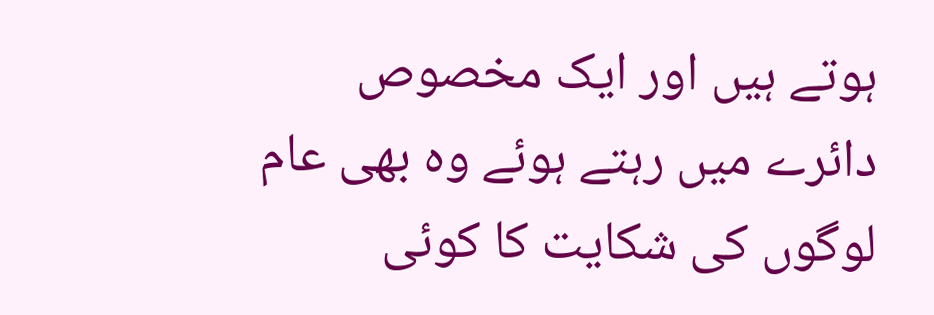ہوتے ہیں اور ایک مخصوص دائرے میں رہتے ہوئے وہ بھی عام لوگوں کی شکایت کا کوئی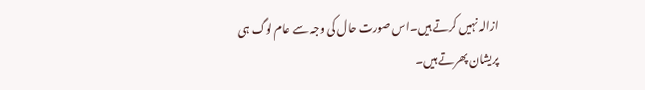ازالہ نہیں کرتے ہیں۔اس صورت حال کی وجہ سے عام لوگ ہی پریشان پھرتے ہیں۔